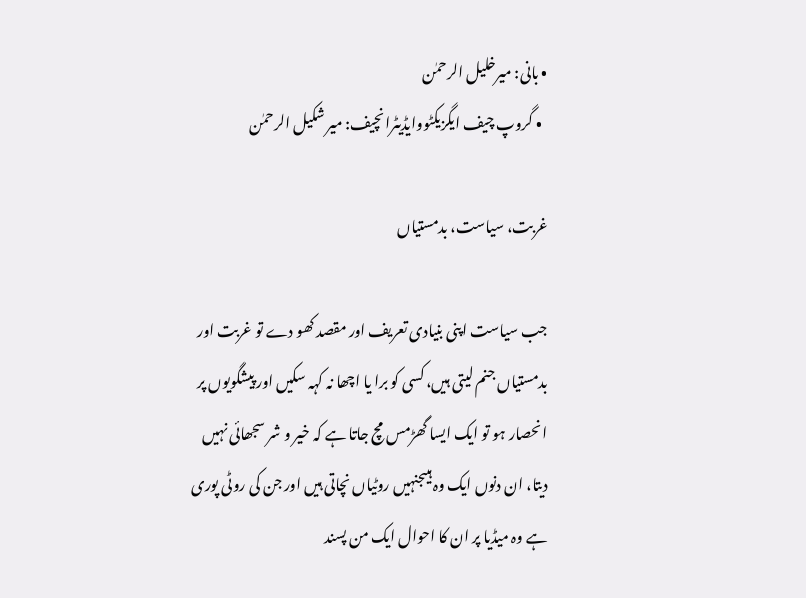• بانی: میرخلیل الرحمٰن
  • گروپ چیف ایگزیکٹووایڈیٹرانچیف: میر شکیل الرحمٰن

غربت، سیاست، بدمستیاں

جب سیاست اپنی بنیادی تعریف اور مقصد کھو دے تو غربت اور بدمستیاں جنم لیتی ہیں، کسی کو برا یا اچھا نہ کہہ سکیں اور پیشگویوں پر انحصار ہو تو ایک ایسا گھڑمس مچ جاتا ہے کہ خیر و شر سجھائی نہیں دیتا، ان دنوں ایک وہ ہیںجنہیں روٹیاں نچاتی ہیں اور جن کی روٹی پوری ہے وہ میڈیا پر ان کا احوال ایک من پسند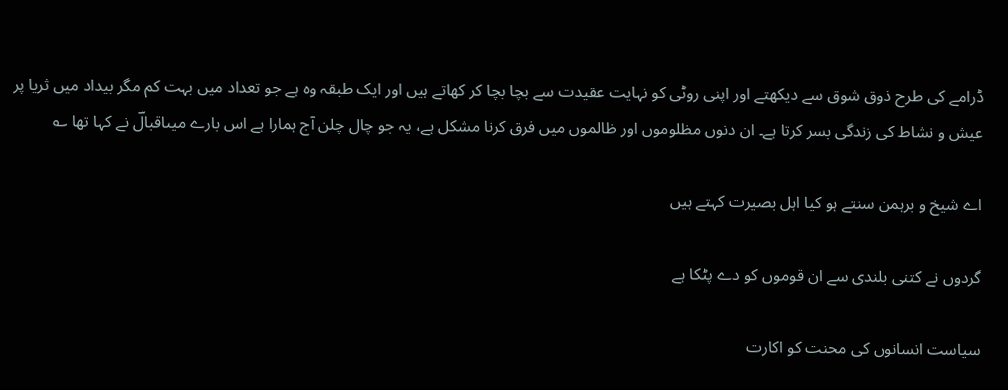ڈرامے کی طرح ذوق شوق سے دیکھتے اور اپنی روٹی کو نہایت عقیدت سے بچا بچا کر کھاتے ہیں اور ایک طبقہ وہ ہے جو تعداد میں بہت کم مگر بیداد میں ثریا پر عیش و نشاط کی زندگی بسر کرتا ہے۔ ان دنوں مظلوموں اور ظالموں میں فرق کرنا مشکل ہے، یہ جو چال چلن آج ہمارا ہے اس بارے میںاقبالؔ نے کہا تھا ؎

اے شیخ و برہمن سنتے ہو کیا اہل بصیرت کہتے ہیں

گردوں نے کتنی بلندی سے ان قوموں کو دے پٹکا ہے

سیاست انسانوں کی محنت کو اکارت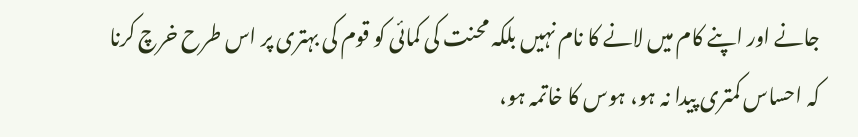جانے اور اپنے کام میں لانے کا نام نہیں بلکہ محنت کی کمائی کو قوم کی بہتری پر اس طرح خرچ کرنا کہ احساس کمتری پیدا نہ ہو، ہوس کا خاتمہ ہو،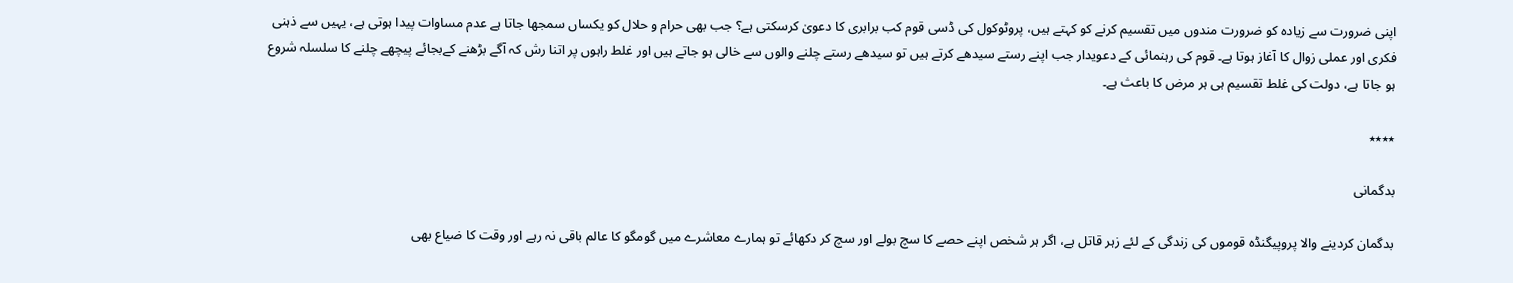اپنی ضرورت سے زیادہ کو ضرورت مندوں میں تقسیم کرنے کو کہتے ہیں، پروٹوکول کی ڈسی قوم کب برابری کا دعویٰ کرسکتی ہے؟ جب بھی حرام و حلال کو یکساں سمجھا جاتا ہے عدم مساوات پیدا ہوتی ہے، یہیں سے ذہنی فکری اور عملی زوال کا آغاز ہوتا ہے۔ قوم کی رہنمائی کے دعویدار جب اپنے رستے سیدھے کرتے ہیں تو سیدھے رستے چلنے والوں سے خالی ہو جاتے ہیں اور غلط راہوں پر اتنا رش کہ آگے بڑھنے کےبجائے پیچھے چلنے کا سلسلہ شروع ہو جاتا ہے، دولت کی غلط تقسیم ہی ہر مرض کا باعث ہے۔

٭٭٭٭

بدگمانی

بدگمان کردینے والا پروپیگنڈہ قوموں کی زندگی کے لئے زہر قاتل ہے، اگر ہر شخص اپنے حصے کا سچ بولے اور سچ کر دکھائے تو ہمارے معاشرے میں گومگو کا عالم باقی نہ رہے اور وقت کا ضیاع بھی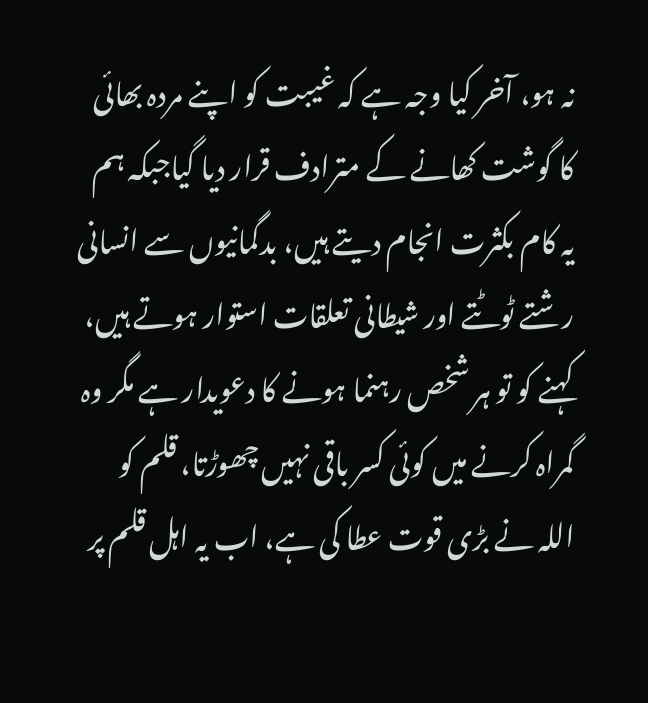نہ ہو، آخر کیا وجہ ہے کہ غیبت کو اپنے مردہ بھائی کا گوشت کھانے کے مترادف قرار دیا گیاجبکہ ہم یہ کام بکثرت انجام دیتے ہیں، بدگمانیوں سے انسانی رشتے ٹوٹتے اور شیطانی تعلقات استوار ہوتے ہیں، کہنے کو تو ہر شخص رہنما ہونے کا دعویدار ہے مگر وہ گمراہ کرنے میں کوئی کسر باقی نہیں چھوڑتا، قلم کو اللہ نے بڑی قوت عطا کی ہے، اب یہ اہل قلم پر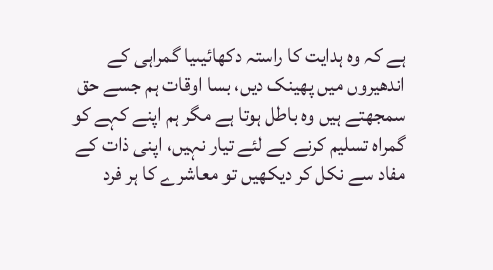ہے کہ وہ ہدایت کا راستہ دکھائیںیا گمراہی کے اندھیروں میں پھینک دیں، بسا اوقات ہم جسے حق سمجھتے ہیں وہ باطل ہوتا ہے مگر ہم اپنے کہے کو گمراہ تسلیم کرنے کے لئے تیار نہیں، اپنی ذات کے مفاد سے نکل کر دیکھیں تو معاشرے کا ہر فرد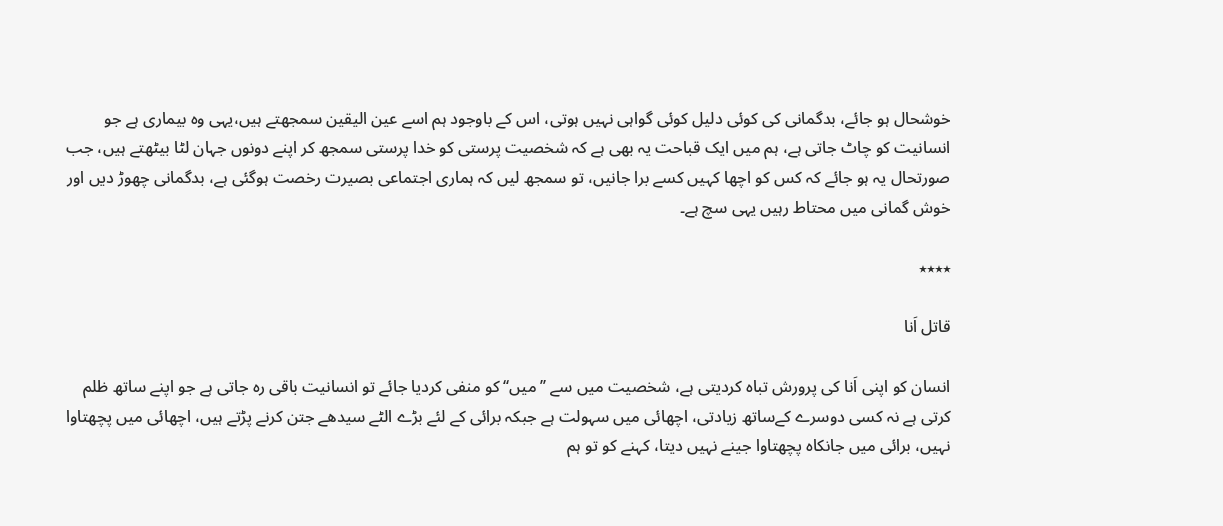خوشحال ہو جائے، بدگمانی کی کوئی دلیل کوئی گواہی نہیں ہوتی، اس کے باوجود ہم اسے عین الیقین سمجھتے ہیں،یہی وہ بیماری ہے جو انسانیت کو چاٹ جاتی ہے، ہم میں ایک قباحت یہ بھی ہے کہ شخصیت پرستی کو خدا پرستی سمجھ کر اپنے دونوں جہان لٹا بیٹھتے ہیں، جب صورتحال یہ ہو جائے کہ کس کو اچھا کہیں کسے برا جانیں، تو سمجھ لیں کہ ہماری اجتماعی بصیرت رخصت ہوگئی ہے، بدگمانی چھوڑ دیں اور خوش گمانی میں محتاط رہیں یہی سچ ہے۔

٭٭٭٭

قاتل اَنا

انسان کو اپنی اَنا کی پرورش تباہ کردیتی ہے، شخصیت میں سے ’’میں‘‘ کو منفی کردیا جائے تو انسانیت باقی رہ جاتی ہے جو اپنے ساتھ ظلم کرتی ہے نہ کسی دوسرے کےساتھ زیادتی، اچھائی میں سہولت ہے جبکہ برائی کے لئے بڑے الٹے سیدھے جتن کرنے پڑتے ہیں، اچھائی میں پچھتاوا نہیں، برائی میں جانکاہ پچھتاوا جینے نہیں دیتا، کہنے کو تو ہم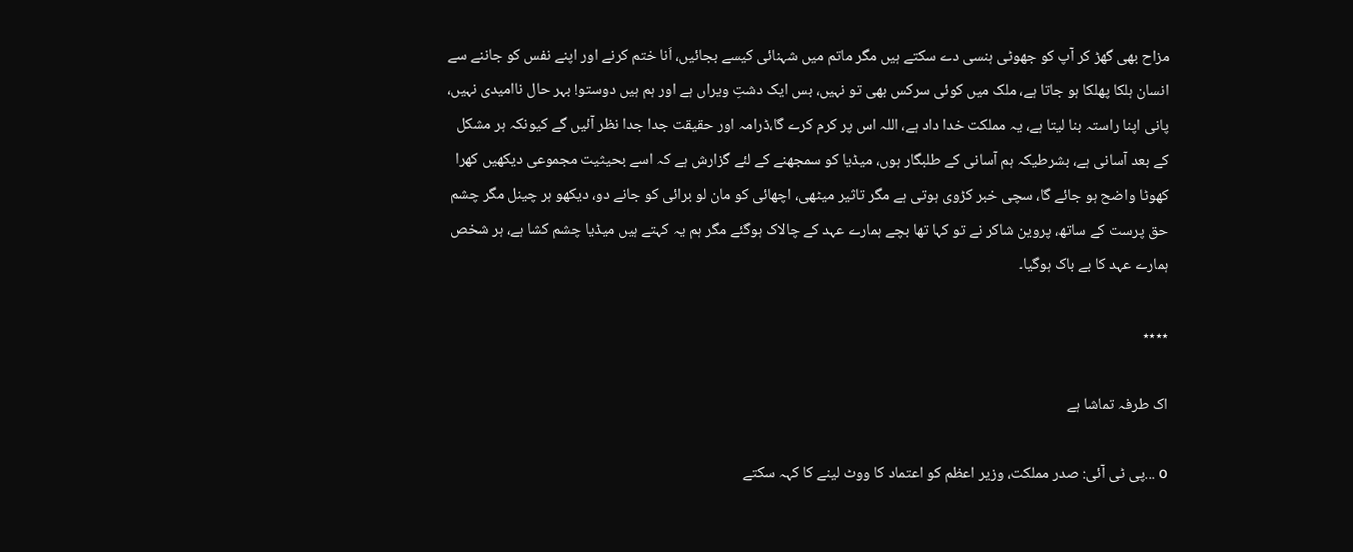مزاح بھی گھڑ کر آپ کو جھوٹی ہنسی دے سکتے ہیں مگر ماتم میں شہنائی کیسے بجائیں، اَنا ختم کرنے اور اپنے نفس کو جاننے سے انسان ہلکا پھلکا ہو جاتا ہے، ملک میں کوئی سرکس بھی تو نہیں، بس ایک دشتِ ویراں ہے اور ہم ہیں دوستو! بہر حال ناامیدی نہیں، پانی اپنا راستہ بنا لیتا ہے، یہ مملکت خدا داد ہے، اللہ اس پر کرم کرے گا،ڈرامہ اور حقیقت جدا جدا نظر آئیں گے کیونکہ ہر مشکل کے بعد آسانی ہے، بشرطیکہ ہم آسانی کے طلبگار ہوں، میڈیا کو سمجھنے کے لئے گزارش ہے کہ اسے بحیثیت مجموعی دیکھیں کھرا کھوٹا واضح ہو جائے گا، سچی خبر کڑوی ہوتی ہے مگر تاثیر میٹھی، اچھائی کو مان لو برائی کو جانے دو، دیکھو ہر چینل مگر چشم حق پرست کے ساتھ، پروین شاکر نے تو کہا تھا بچے ہمارے عہد کے چالاک ہوگئے مگر ہم یہ کہتے ہیں میڈیا چشم کشا ہے، ہر شخص ہمارے عہد کا بے باک ہوگیا۔

٭٭٭٭

اک طرفہ تماشا ہے

o ...پی ٹی آئی: صدر مملکت، وزیر اعظم کو اعتماد کا ووٹ لینے کا کہہ سکتے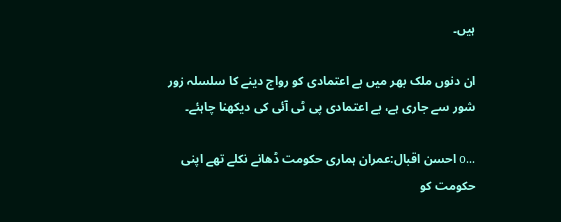ہیں۔

ان دنوں ملک بھر میں بے اعتمادی کو رواج دینے کا سلسلہ زور شور سے جاری ہے، بے اعتمادی پی ٹی آئی کی دیکھنا چاہئے۔

...o احسن اقبال:عمران ہماری حکومت ڈھانے نکلے تھے اپنی حکومت کو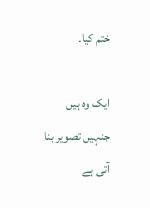ختم کیا۔

ایک وہ ہیں جنہیں تصویر بنا آتی ہے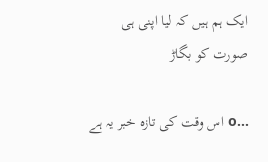ایک ہم ہیں کہ لیا اپنی ہی صورت کو بگاڑ

...o اس وقت کی تازہ خبر یہ ہے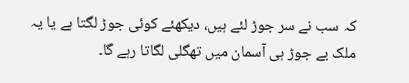کہ سب نے سر جوڑ لئے ہیں، دیکھئے کوئی جوڑ لگتا ہے یا یہ ملک بے جوڑ ہی آسمان میں تھگلی لگاتا رہے گا۔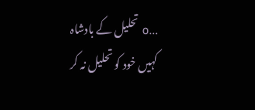...o تحلیل کے بادشاہ کہیں خود کو تحلیل نہ کر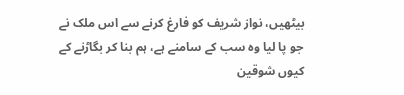بیٹھیں، نواز شریف کو فارغ کرنے سے اس ملک نے جو پا لیا وہ سب کے سامنے ہے، ہم بنا کر بگاڑنے کے کیوں شوقین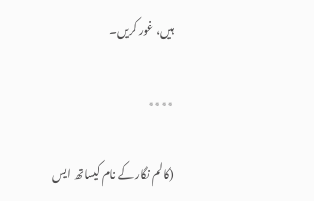ہیں، غور کریں۔

٭٭٭٭

(کالم نگار کے نام کیساتھ ایس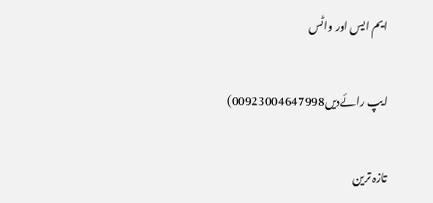ایم ایس اور واٹس

ایپ رائےدیں00923004647998)

تازہ ترین